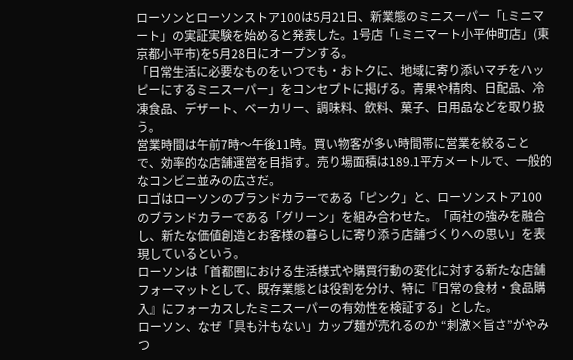ローソンとローソンストア100は5月21日、新業態のミニスーパー「Lミニマート」の実証実験を始めると発表した。1号店「Lミニマート小平仲町店」(東京都小平市)を5月28日にオープンする。
「日常生活に必要なものをいつでも・おトクに、地域に寄り添いマチをハッピーにするミニスーパー」をコンセプトに掲げる。青果や精肉、日配品、冷凍食品、デザート、ベーカリー、調味料、飲料、菓子、日用品などを取り扱う。
営業時間は午前7時〜午後11時。買い物客が多い時間帯に営業を絞ることで、効率的な店舗運営を目指す。売り場面積は189.1平方メートルで、一般的なコンビニ並みの広さだ。
ロゴはローソンのブランドカラーである「ピンク」と、ローソンストア100のブランドカラーである「グリーン」を組み合わせた。「両社の強みを融合し、新たな価値創造とお客様の暮らしに寄り添う店舗づくりへの思い」を表現しているという。
ローソンは「首都圏における生活様式や購買行動の変化に対する新たな店舗フォーマットとして、既存業態とは役割を分け、特に『日常の食材・食品購入』にフォーカスしたミニスーパーの有効性を検証する」とした。
ローソン、なぜ「具も汁もない」カップ麺が売れるのか “刺激×旨さ”がやみつ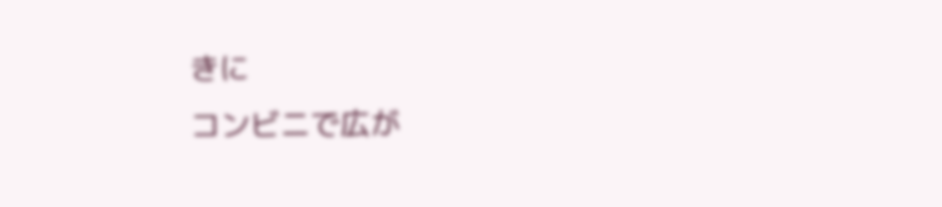きに
コンビニで広が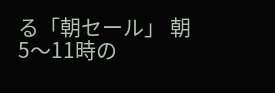る「朝セール」 朝5〜11時の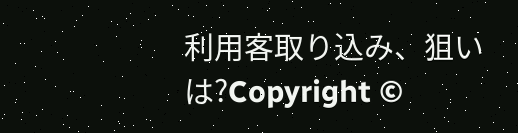利用客取り込み、狙いは?Copyright ©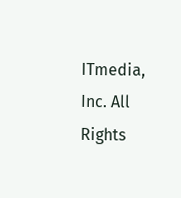ITmedia, Inc. All Rights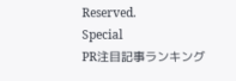Reserved.
Special
PR注目記事ランキング